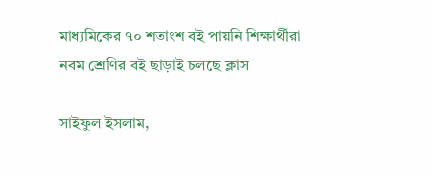মাধ্যমিকের ৭০ শতাংশ বই পায়নি শিক্ষার্থীরা নবম শ্রেণির বই ছাড়াই চলছে ক্লাস

সাইফুল ইসলাম,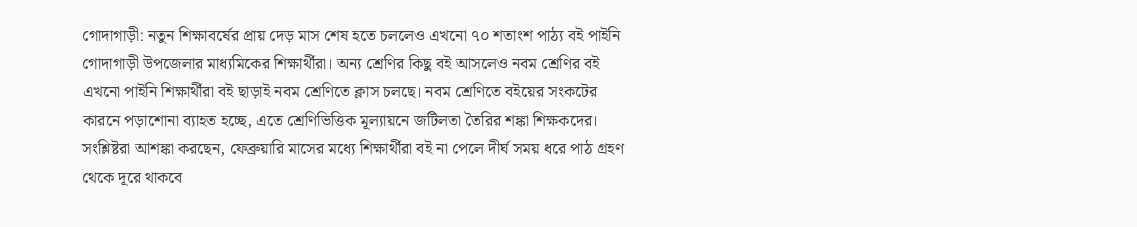গোদাগাড়ী: নতুন শিক্ষাবর্ষের প্রায় দেড় মাস শেষ হতে চললেও এখনো ৭০ শতাংশ পাঠ্য বই পাইনি গোদাগাড়ী উপজেলার মাধ্যমিকের শিক্ষার্থীরা। অন্য শ্রেণির কিছু বই আসলেও নবম শ্রেণির বই এখনো পাইনি শিক্ষার্থীরা বই ছাড়াই নবম শ্রেণিতে ক্লাস চলছে। নবম শ্রেণিতে বইয়ের সংকটের কারনে পড়াশোনা ব্যাহত হচ্ছে, এতে শ্রেণিভিত্তিক মূল্যায়নে জটিলতা তৈরির শঙ্কা শিক্ষকদের।
সংশ্লিষ্টরা আশঙ্কা করছেন, ফেব্রুয়ারি মাসের মধ্যে শিক্ষার্থীরা বই না পেলে দীর্ঘ সময় ধরে পাঠ গ্রহণ থেকে দূরে থাকবে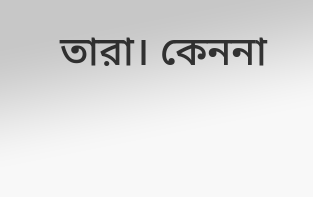তারা। কেননা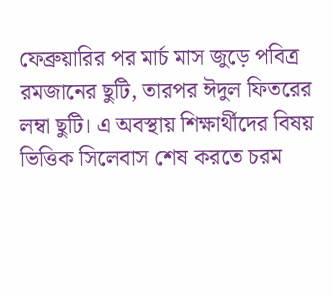ফেব্রুয়ারির পর মার্চ মাস জুড়ে পবিত্র রমজানের ছুটি, তারপর ঈদুল ফিতরের লম্বা ছুটি। এ অবস্থায় শিক্ষার্থীদের বিষয় ভিত্তিক সিলেবাস শেষ করতে চরম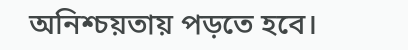অনিশ্চয়তায় পড়তে হবে।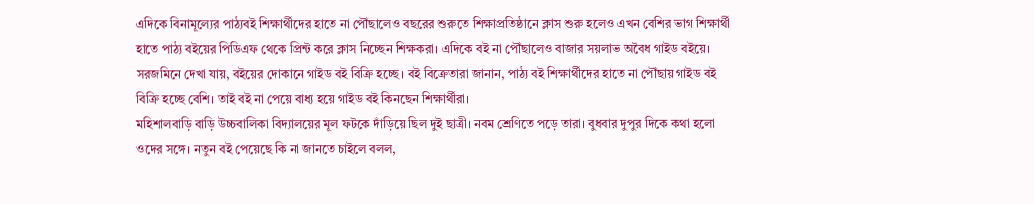এদিকে বিনামূল্যের পাঠ্যবই শিক্ষার্থীদের হাতে না পৌঁছালেও বছরের শুরুতে শিক্ষাপ্রতিষ্ঠানে ক্লাস শুরু হলেও এখন বেশির ভাগ শিক্ষার্থী হাতে পাঠ্য বইয়ের পিডিএফ থেকে প্রিন্ট করে ক্লাস নিচ্ছেন শিক্ষকরা। এদিকে বই না পৌঁছালেও বাজার সয়লাভ অবৈধ গাইড বইয়ে। সরজমিনে দেখা যায়, বইয়ের দোকানে গাইড বই বিক্রি হচ্ছে। বই বিক্রেতারা জানান, পাঠ্য বই শিক্ষার্থীদের হাতে না পৌঁছায় গাইড বই বিক্রি হচ্ছে বেশি। তাই বই না পেয়ে বাধ্য হয়ে গাইড বই কিনছেন শিক্ষার্থীরা।
মহিশালবাড়ি বাড়ি উচ্চবালিকা বিদ্যালয়ের মূল ফটকে দাঁড়িয়ে ছিল দুই ছাত্রী। নবম শ্রেণিতে পড়ে তারা। বুধবার দুপুর দিকে কথা হলো ওদের সঙ্গে। নতুন বই পেয়েছে কি না জানতে চাইলে বলল,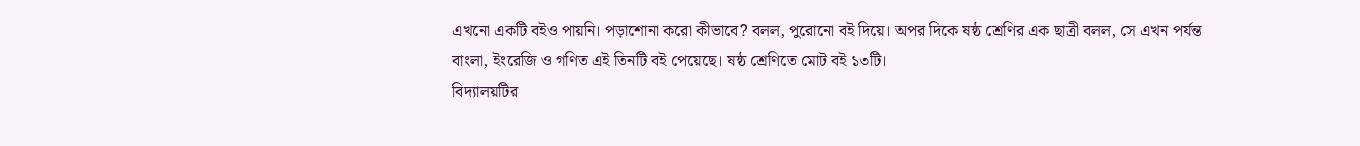এখনো একটি বইও পায়নি। পড়াশোনা করো কীভাবে? বলল, পুরোনো বই দিয়ে। অপর দিকে ষষ্ঠ শ্রেণির এক ছাত্রী বলল, সে এখন পর্যন্ত বাংলা, ইংরেজি ও গণিত এই তিনটি বই পেয়েছে। ষষ্ঠ শ্রেণিতে মোট বই ১৩টি।
বিদ্যালয়টির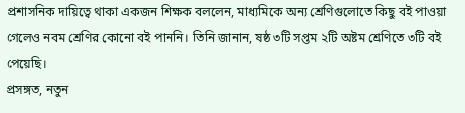প্রশাসনিক দায়িত্বে থাকা একজন শিক্ষক বললেন, মাধ্যমিকে অন্য শ্রেণিগুলোতে কিছু বই পাওয়া গেলেও নবম শ্রেণির কোনো বই পাননি। তিনি জানান, ষষ্ঠ ৩টি সপ্তম ২টি অষ্টম শ্রেণিতে ৩টি বই পেয়েছি।
প্রসঙ্গত, নতুন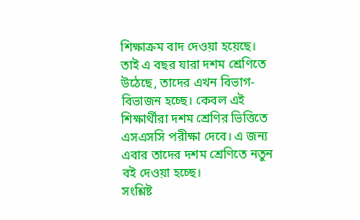শিক্ষাক্রম বাদ দেওয়া হয়েছে। তাই এ বছর যারা দশম শ্রেণিতে উঠেছে, তাদের এখন বিভাগ-বিভাজন হচ্ছে। কেবল এই শিক্ষার্থীরা দশম শ্রেণির ভিত্তিতে এসএসসি পরীক্ষা দেবে। এ জন্য এবার তাদের দশম শ্রেণিতে নতুন বই দেওয়া হচ্ছে।
সংশ্লিষ্ট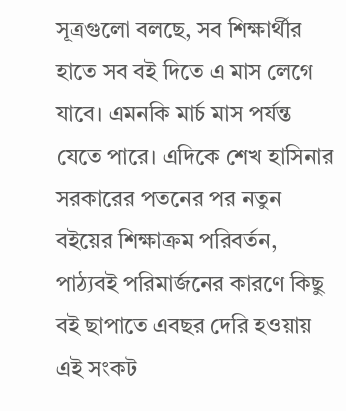সূত্রগুলো বলছে, সব শিক্ষার্থীর হাতে সব বই দিতে এ মাস লেগে যাবে। এমনকি মার্চ মাস পর্যন্ত যেতে পারে। এদিকে শেখ হাসিনার সরকারের পতনের পর নতুন বইয়ের শিক্ষাক্রম পরিবর্তন, পাঠ্যবই পরিমার্জনের কারণে কিছু বই ছাপাতে এবছর দেরি হওয়ায় এই সংকট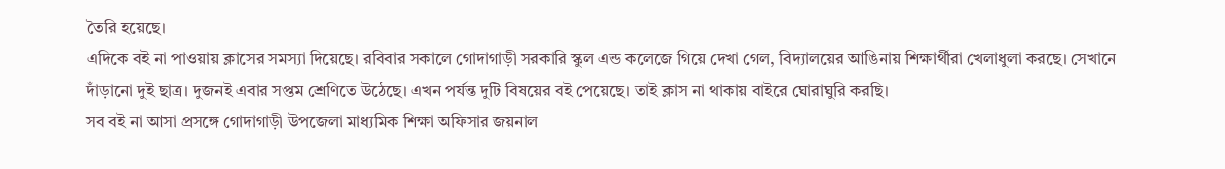তৈরি হয়েছে।
এদিকে বই না পাওয়ায় ক্লাসের সমস্যা দিয়েছে। রবিবার সকালে গোদাগাড়ী সরকারি স্কুল এন্ড কলেজে গিয়ে দেখা গেল, বিদ্যালয়ের আঙিনায় শিক্ষার্থীরা খেলাধুলা করছে। সেখানে দাঁড়ানো দুই ছাত্র। দুজনই এবার সপ্তম শ্রেণিতে উঠেছে। এখন পর্যন্ত দুটি বিষয়ের বই পেয়েছে। তাই ক্লাস না থাকায় বাইরে ঘোরাঘুরি করছি।
সব বই না আসা প্রসঙ্গে গোদাগাড়ী উপজেলা মাধ্যমিক শিক্ষা অফিসার জয়নাল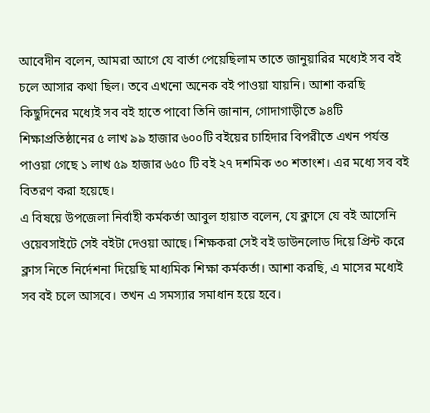আবেদীন বলেন, আমরা আগে যে বার্তা পেয়েছিলাম তাতে জানুয়ারির মধ্যেই সব বই চলে আসার কথা ছিল। তবে এখনো অনেক বই পাওয়া যায়নি। আশা করছি কিছুদিনের মধ্যেই সব বই হাতে পাবো তিনি জানান, গোদাগাড়ীতে ৯৪টি শিক্ষাপ্রতিষ্ঠানের ৫ লাখ ৯৯ হাজার ৬০০টি বইয়ের চাহিদার বিপরীতে এখন পর্যন্ত পাওয়া গেছে ১ লাখ ৫৯ হাজার ৬৫০ টি বই ২৭ দশমিক ৩০ শতাংশ। এর মধ্যে সব বই বিতরণ করা হয়েছে।
এ বিষয়ে উপজেলা নির্বাহী কর্মকর্তা আবুল হায়াত বলেন, যে ক্লাসে যে বই আসেনি ওয়েবসাইটে সেই বইটা দেওয়া আছে। শিক্ষকরা সেই বই ডাউনলোড দিয়ে প্রিন্ট করে ক্লাস নিতে নির্দেশনা দিয়েছি মাধ্যমিক শিক্ষা কর্মকর্তা। আশা করছি, এ মাসের মধ্যেই সব বই চলে আসবে। তখন এ সমস্যার সমাধান হয়ে হবে।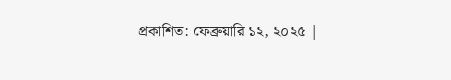প্রকাশিত: ফেব্রুয়ারি ১২, ২০২৫ |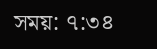সময়: ৭:৩৪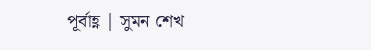পূর্বাহ্ণ | সুমন শেখ